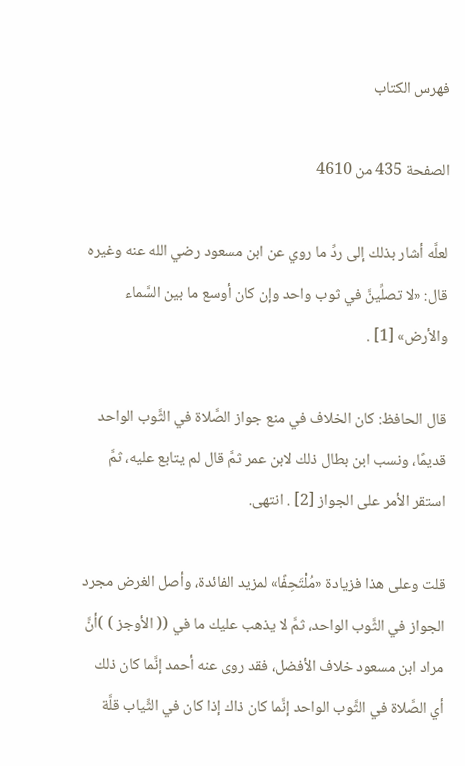فهرس الكتاب

الصفحة 435 من 4610

لعلَّه أشار بذلك إلى ردِّ ما روي عن ابن مسعود رضي الله عنه وغيره قال: «لا تصلِّينَّ في ثوب واحد وإن كان أوسع ما بين السَّماء والأرض» [1] .

قال الحافظ: كان الخلاف في منع جواز الصَّلاة في الثَّوب الواحد قديمًا، ونسب ابن بطال ذلك لابن عمر ثمَّ قال لم يتابع عليه، ثمَّ استقر الأمر على الجواز [2] . انتهى.

قلت وعلى هذا فزيادة «مُلْتَحِفًا» لمزيد الفائدة، وأصل الغرض مجرد الجواز في الثَّوب الواحد، ثمَّ لا يذهب عليك ما في (( الأوجز ) )أنَّ مراد ابن مسعود خلاف الأفضل، فقد روى عنه أحمد إنَّما كان ذلك أي الصَّلاة في الثَّوب الواحد إنَّما كان ذاك إذا كان في الثِّياب قلَّة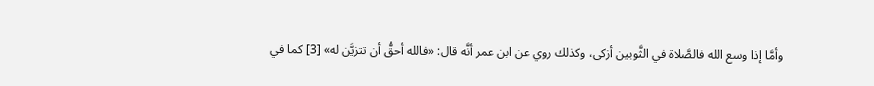وأمَّا إذا وسع الله فالصَّلاة في الثَّوبين أزكى، وكذلك روي عن ابن عمر أنَّه قال: «فالله أحقُّ أن تتزيَّن له» [3] كما في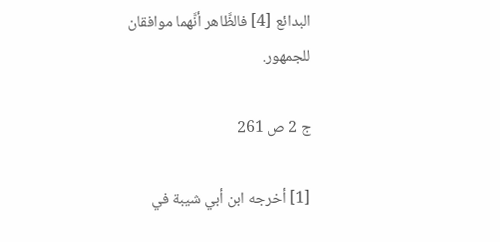البدائع [4] فالظَّاهر أنَّهما موافقان للجمهور.

ج 2 ص 261

[1] أخرجه ابن أبي شيبة في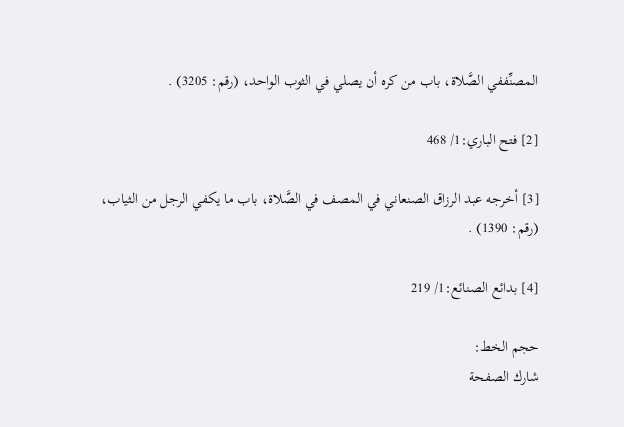المصنِّففي الصَّلاة، باب من كره أن يصلي في الثوب الواحد، (رقم: 3205) .

[2] فتح الباري:1/ 468

[3] أخرجه عبد الرزاق الصنعاني في المصف في الصَّلاة، باب ما يكفي الرجل من الثياب، (رقم: 1390) .

[4] بدائع الصنائع:1/ 219

حجم الخط:
شارك الصفحة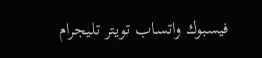فيسبوك واتساب تويتر تليجرام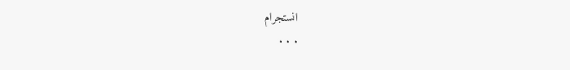انستجرام
. . .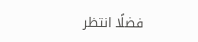فضلًا انتظر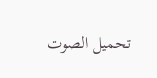تحميل الصوت